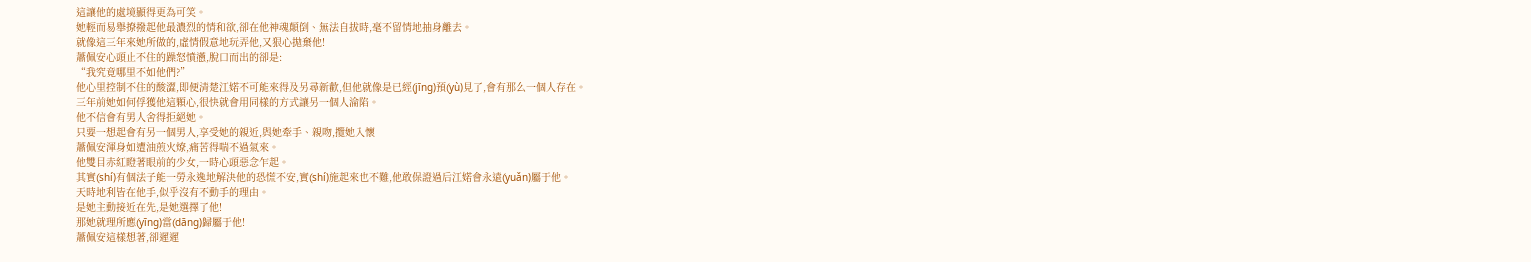這讓他的處境顯得更為可笑。
她輕而易舉撩撥起他最濃烈的情和欲,卻在他神魂顛倒、無法自拔時,毫不留情地抽身離去。
就像這三年來她所做的,虛情假意地玩弄他,又狠心拋棄他!
蕭佩安心頭止不住的躁怒憤懣,脫口而出的卻是:
“我究竟哪里不如他們?”
他心里控制不住的酸澀,即便清楚江婼不可能來得及另尋新歡,但他就像是已經(jīng)預(yù)見了,會有那么一個人存在。
三年前她如何俘獲他這顆心,很快就會用同樣的方式讓另一個人淪陷。
他不信會有男人舍得拒絕她。
只要一想起會有另一個男人,享受她的親近,與她牽手、親吻,攬她入懷
蕭佩安渾身如遭油煎火燎,痛苦得喘不過氣來。
他雙目赤紅瞪著眼前的少女,一時心頭惡念乍起。
其實(shí)有個法子能一勞永逸地解決他的恐慌不安,實(shí)施起來也不難,他敢保證過后江婼會永遠(yuǎn)屬于他。
天時地利皆在他手,似乎沒有不動手的理由。
是她主動接近在先,是她選擇了他!
那她就理所應(yīng)當(dāng)歸屬于他!
蕭佩安這樣想著,卻遲遲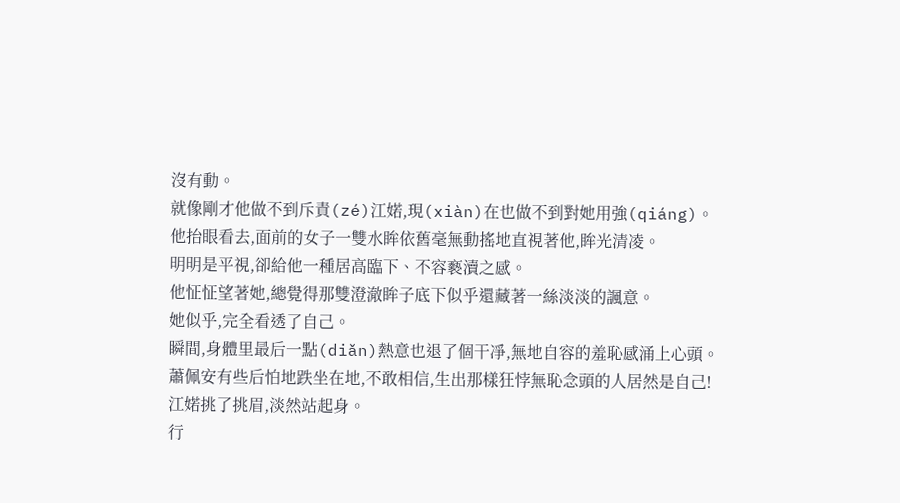沒有動。
就像剛才他做不到斥責(zé)江婼,現(xiàn)在也做不到對她用強(qiáng)。
他抬眼看去,面前的女子一雙水眸依舊毫無動搖地直視著他,眸光清凌。
明明是平視,卻給他一種居高臨下、不容褻瀆之感。
他怔怔望著她,總覺得那雙澄澈眸子底下似乎還藏著一絲淡淡的諷意。
她似乎,完全看透了自己。
瞬間,身體里最后一點(diǎn)熱意也退了個干凈,無地自容的羞恥感涌上心頭。
蕭佩安有些后怕地跌坐在地,不敢相信,生出那樣狂悖無恥念頭的人居然是自己!
江婼挑了挑眉,淡然站起身。
行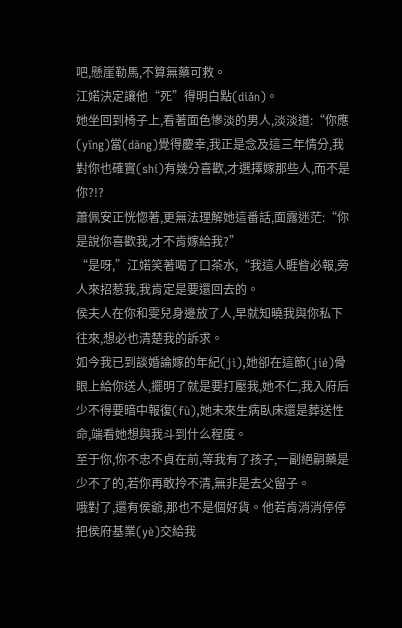吧,懸崖勒馬,不算無藥可救。
江婼決定讓他“死”得明白點(diǎn)。
她坐回到椅子上,看著面色慘淡的男人,淡淡道:“你應(yīng)當(dāng)覺得慶幸,我正是念及這三年情分,我對你也確實(shí)有幾分喜歡,才選擇嫁那些人,而不是你?!?
蕭佩安正恍惚著,更無法理解她這番話,面露迷茫:“你是說你喜歡我,才不肯嫁給我?”
“是呀,”江婼笑著喝了口茶水,“我這人睚眥必報,旁人來招惹我,我肯定是要還回去的。
侯夫人在你和雯兒身邊放了人,早就知曉我與你私下往來,想必也清楚我的訴求。
如今我已到談婚論嫁的年紀(jì),她卻在這節(jié)骨眼上給你送人,擺明了就是要打壓我,她不仁,我入府后少不得要暗中報復(fù),她未來生病臥床還是葬送性命,端看她想與我斗到什么程度。
至于你,你不忠不貞在前,等我有了孩子,一副絕嗣藥是少不了的,若你再敢拎不清,無非是去父留子。
哦對了,還有侯爺,那也不是個好貨。他若肯消消停停把侯府基業(yè)交給我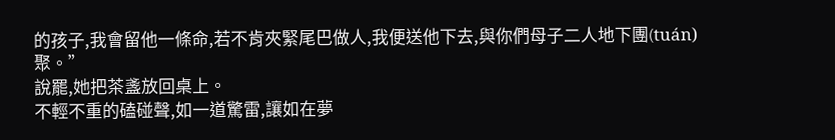的孩子,我會留他一條命,若不肯夾緊尾巴做人,我便送他下去,與你們母子二人地下團(tuán)聚。”
說罷,她把茶盞放回桌上。
不輕不重的磕碰聲,如一道驚雷,讓如在夢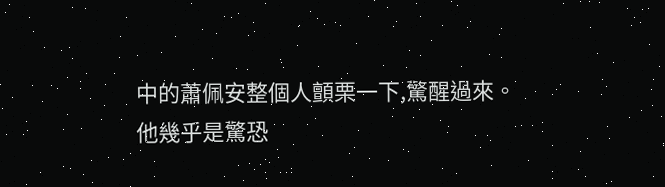中的蕭佩安整個人顫栗一下,驚醒過來。
他幾乎是驚恐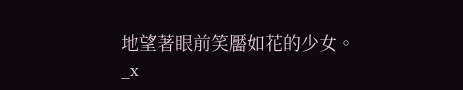地望著眼前笑靨如花的少女。
_x